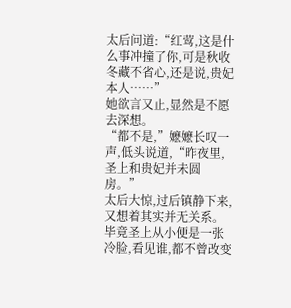太后问道:“红莺,这是什么事冲撞了你,可是秋收冬藏不省心,还是说,贵妃本人……”
她欲言又止,显然是不愿去深想。
“都不是,”嬷嬷长叹一声,低头说道,“昨夜里,圣上和贵妃并未圆房。”
太后大惊,过后镇静下来,又想着其实并无关系。
毕竟圣上从小便是一张冷脸,看见谁,都不曾改变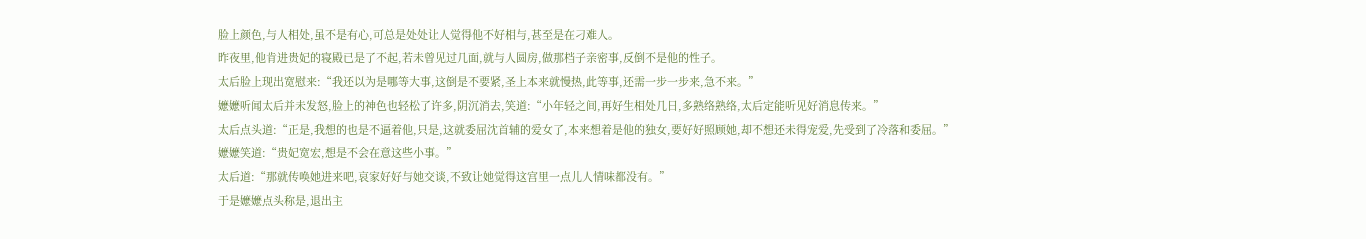脸上颜色,与人相处,虽不是有心,可总是处处让人觉得他不好相与,甚至是在刁难人。
昨夜里,他肯进贵妃的寝殿已是了不起,若未曾见过几面,就与人圆房,做那档子亲密事,反倒不是他的性子。
太后脸上现出宽慰来:“我还以为是哪等大事,这倒是不要紧,圣上本来就慢热,此等事,还需一步一步来,急不来。”
嬷嬷听闻太后并未发怒,脸上的神色也轻松了许多,阴沉消去,笑道:“小年轻之间,再好生相处几日,多熟络熟络,太后定能听见好消息传来。”
太后点头道:“正是,我想的也是不逼着他,只是,这就委屈沈首辅的爱女了,本来想着是他的独女,要好好照顾她,却不想还未得宠爱,先受到了冷落和委屈。”
嬷嬷笑道:“贵妃宽宏,想是不会在意这些小事。”
太后道:“那就传唤她进来吧,哀家好好与她交谈,不致让她觉得这宫里一点儿人情味都没有。”
于是嬷嬷点头称是,退出主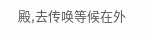殿,去传唤等候在外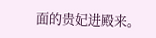面的贵妃进殿来。